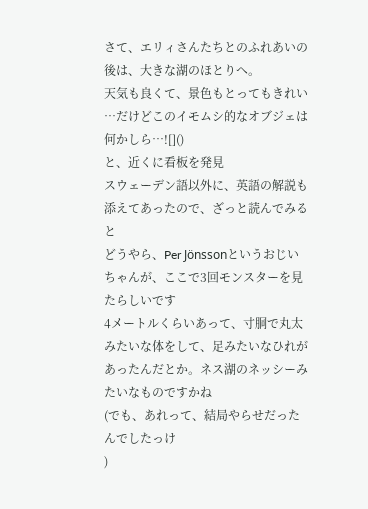さて、エリィさんたちとのふれあいの後は、大きな湖のほとりへ。
天気も良くて、景色もとってもきれい
…だけどこのイモムシ的なオブジェは何かしら…![]()
と、近くに看板を発見
スウェーデン語以外に、英語の解説も添えてあったので、ざっと読んでみると
どうやら、Per Jönssonというおじいちゃんが、ここで3回モンスターを見たらしいです
4メートルくらいあって、寸胴で丸太みたいな体をして、足みたいなひれがあったんだとか。ネス湖のネッシーみたいなものですかね
(でも、あれって、結局やらせだったんでしたっけ
)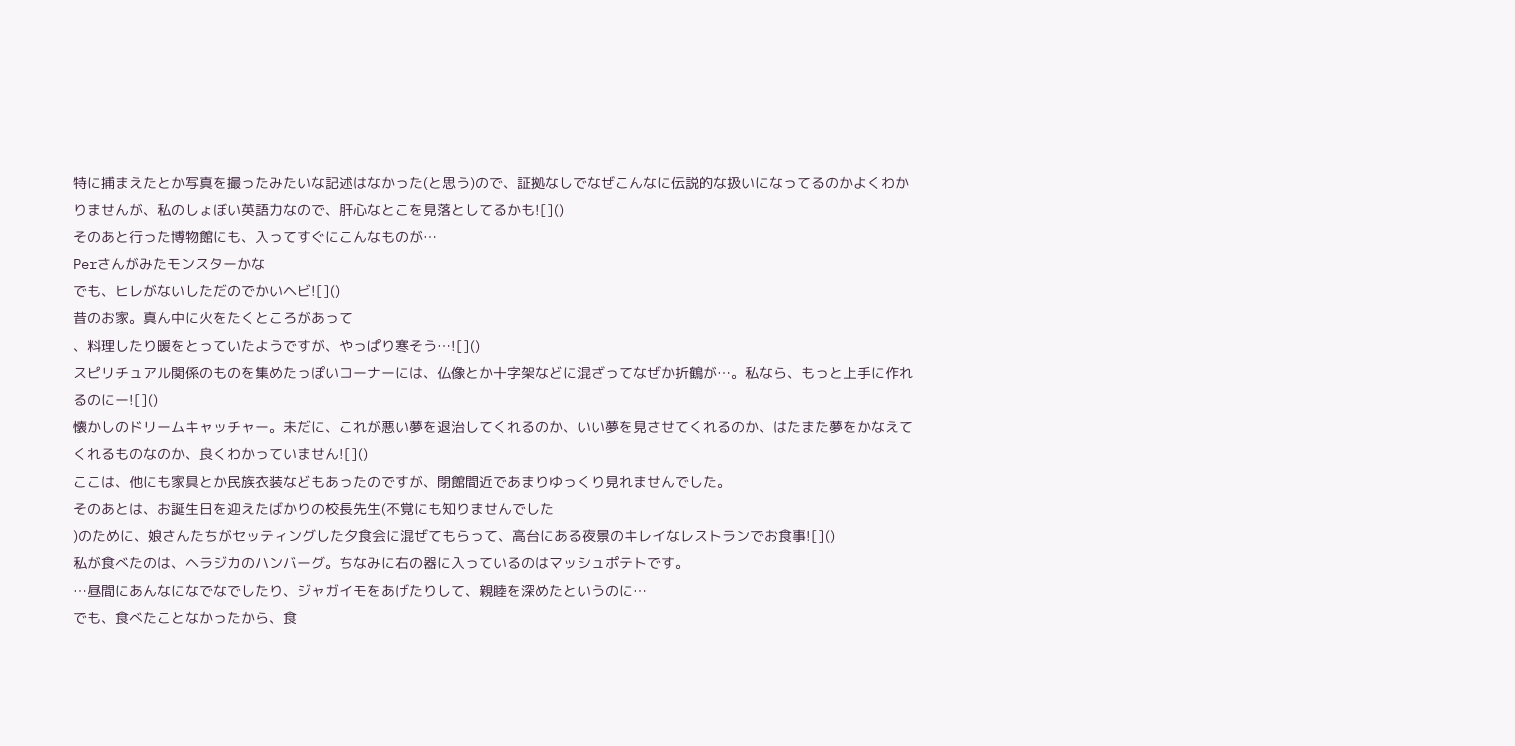特に捕まえたとか写真を撮ったみたいな記述はなかった(と思う)ので、証拠なしでなぜこんなに伝説的な扱いになってるのかよくわかりませんが、私のしょぼい英語力なので、肝心なとこを見落としてるかも![]()
そのあと行った博物館にも、入ってすぐにこんなものが…
Perさんがみたモンスターかな
でも、ヒレがないしただのでかいヘビ![]()
昔のお家。真ん中に火をたくところがあって
、料理したり暖をとっていたようですが、やっぱり寒そう…![]()
スピリチュアル関係のものを集めたっぽいコーナーには、仏像とか十字架などに混ざってなぜか折鶴が…。私なら、もっと上手に作れるのにー![]()
懐かしのドリームキャッチャー。未だに、これが悪い夢を退治してくれるのか、いい夢を見させてくれるのか、はたまた夢をかなえてくれるものなのか、良くわかっていません![]()
ここは、他にも家具とか民族衣装などもあったのですが、閉館間近であまりゆっくり見れませんでした。
そのあとは、お誕生日を迎えたばかりの校長先生(不覚にも知りませんでした
)のために、娘さんたちがセッティングした夕食会に混ぜてもらって、高台にある夜景のキレイなレストランでお食事![]()
私が食べたのは、ヘラジカのハンバーグ。ちなみに右の器に入っているのはマッシュポテトです。
…昼間にあんなになでなでしたり、ジャガイモをあげたりして、親睦を深めたというのに…
でも、食べたことなかったから、食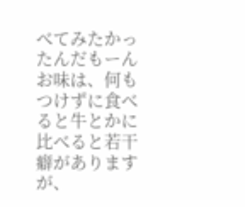べてみたかったんだもーん
お味は、何もつけずに食べると牛とかに比べると若干癖がありますが、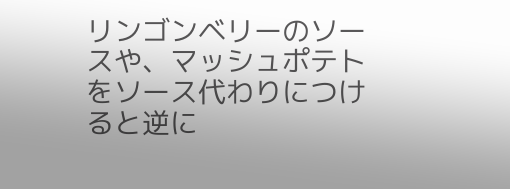リンゴンベリーのソースや、マッシュポテトをソース代わりにつけると逆に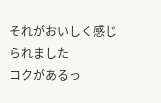それがおいしく感じられました
コクがあるっ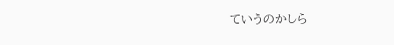ていうのかしら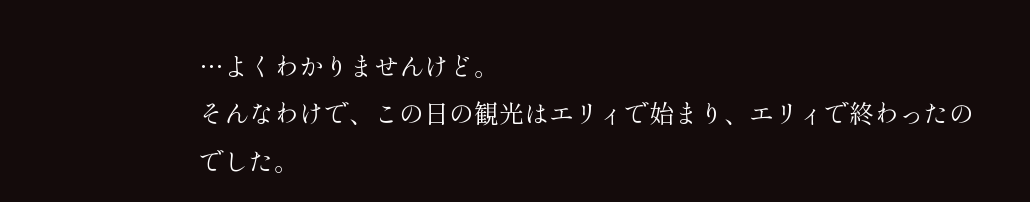…よくわかりませんけど。
そんなわけで、この日の観光はエリィで始まり、エリィで終わったのでした。